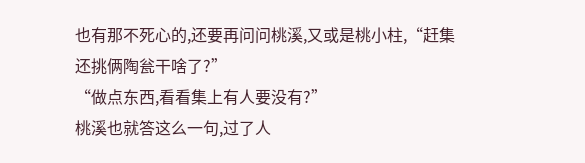也有那不死心的,还要再问问桃溪,又或是桃小柱,“赶集还挑俩陶瓮干啥了?”
“做点东西,看看集上有人要没有?”
桃溪也就答这么一句,过了人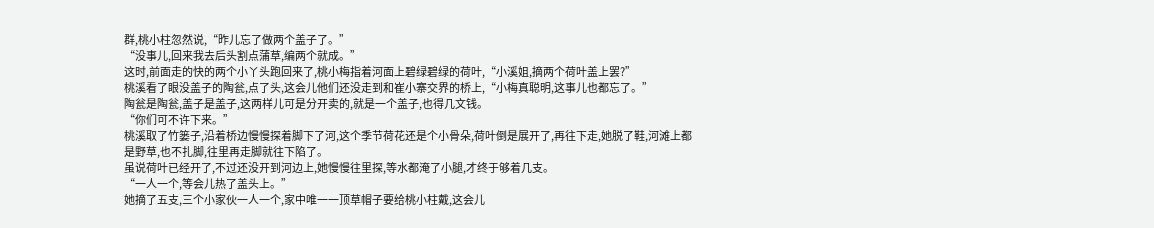群,桃小柱忽然说,“昨儿忘了做两个盖子了。”
“没事儿,回来我去后头割点蒲草,编两个就成。”
这时,前面走的快的两个小丫头跑回来了,桃小梅指着河面上碧绿碧绿的荷叶,“小溪姐,摘两个荷叶盖上罢?”
桃溪看了眼没盖子的陶瓮,点了头,这会儿他们还没走到和崔小寨交界的桥上,“小梅真聪明,这事儿也都忘了。”
陶瓮是陶瓮,盖子是盖子,这两样儿可是分开卖的,就是一个盖子,也得几文钱。
“你们可不许下来。”
桃溪取了竹篓子,沿着桥边慢慢探着脚下了河,这个季节荷花还是个小骨朵,荷叶倒是展开了,再往下走,她脱了鞋,河滩上都是野草,也不扎脚,往里再走脚就往下陷了。
虽说荷叶已经开了,不过还没开到河边上,她慢慢往里探,等水都淹了小腿,才终于够着几支。
“一人一个,等会儿热了盖头上。”
她摘了五支,三个小家伙一人一个,家中唯一一顶草帽子要给桃小柱戴,这会儿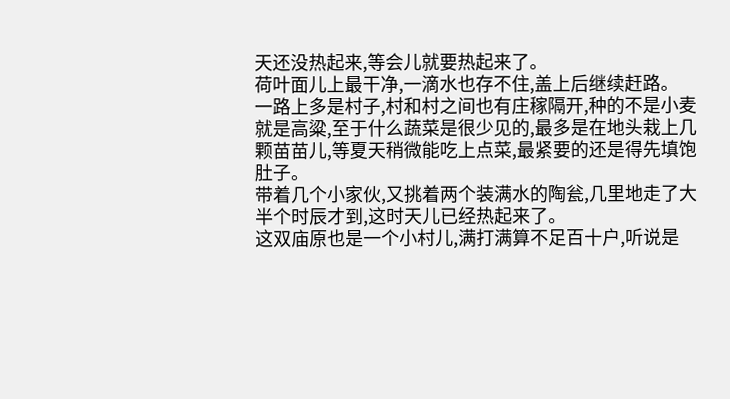天还没热起来,等会儿就要热起来了。
荷叶面儿上最干净,一滴水也存不住,盖上后继续赶路。
一路上多是村子,村和村之间也有庄稼隔开,种的不是小麦就是高粱,至于什么蔬菜是很少见的,最多是在地头栽上几颗苗苗儿,等夏天稍微能吃上点菜,最紧要的还是得先填饱肚子。
带着几个小家伙,又挑着两个装满水的陶瓮,几里地走了大半个时辰才到,这时天儿已经热起来了。
这双庙原也是一个小村儿,满打满算不足百十户,听说是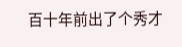百十年前出了个秀才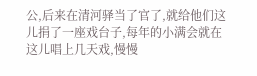公,后来在清河驿当了官了,就给他们这儿捐了一座戏台子,每年的小满会就在这儿唱上几天戏,慢慢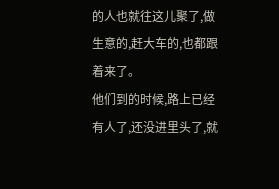的人也就往这儿聚了,做生意的,赶大车的,也都跟着来了。
他们到的时候,路上已经有人了,还没进里头了,就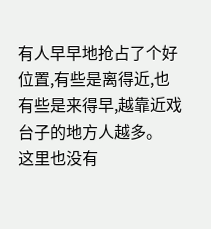有人早早地抢占了个好位置,有些是离得近,也有些是来得早,越靠近戏台子的地方人越多。
这里也没有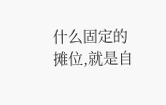什么固定的摊位,就是自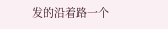发的沿着路一个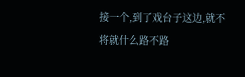接一个,到了戏台子这边,就不将就什么路不路